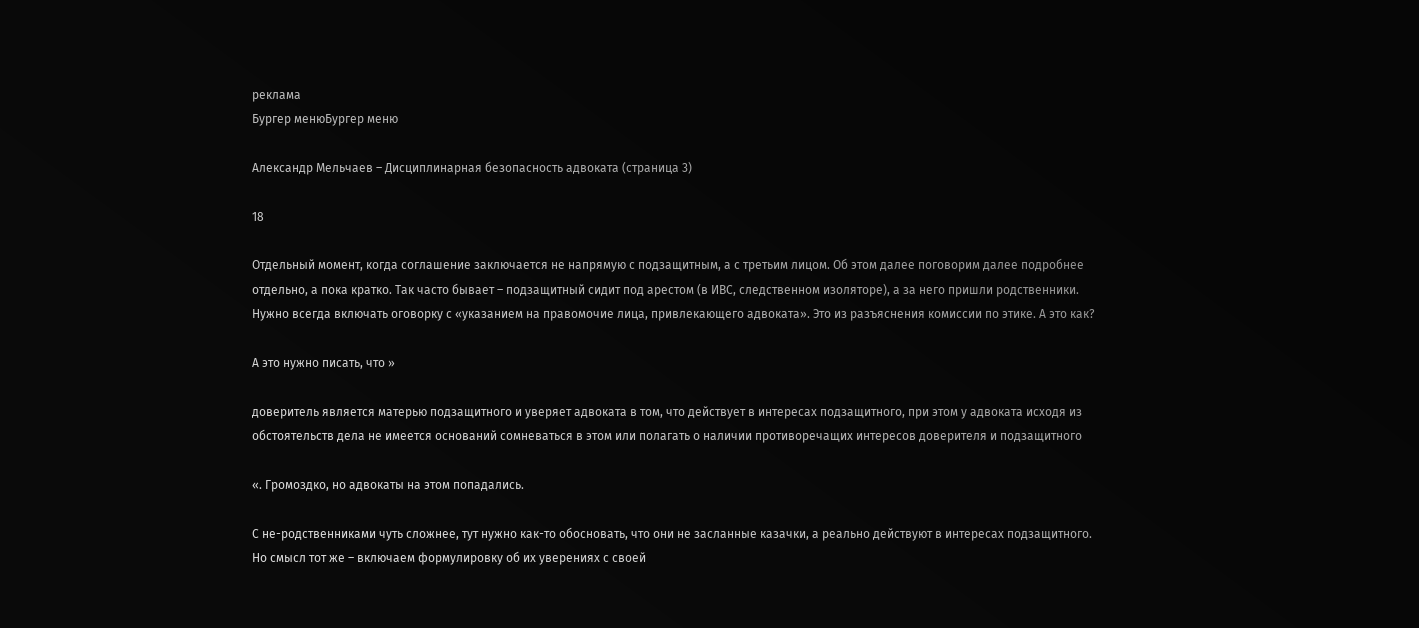реклама
Бургер менюБургер меню

Александр Мельчаев – Дисциплинарная безопасность адвоката (страница 3)

18

Отдельный момент, когда соглашение заключается не напрямую с подзащитным, а с третьим лицом. Об этом далее поговорим далее подробнее отдельно, а пока кратко. Так часто бывает – подзащитный сидит под арестом (в ИВС, следственном изоляторе), а за него пришли родственники. Нужно всегда включать оговорку с «указанием на правомочие лица, привлекающего адвоката». Это из разъяснения комиссии по этике. А это как?

А это нужно писать, что »

доверитель является матерью подзащитного и уверяет адвоката в том, что действует в интересах подзащитного, при этом у адвоката исходя из обстоятельств дела не имеется оснований сомневаться в этом или полагать о наличии противоречащих интересов доверителя и подзащитного

«. Громоздко, но адвокаты на этом попадались.

С не-родственниками чуть сложнее, тут нужно как-то обосновать, что они не засланные казачки, а реально действуют в интересах подзащитного. Но смысл тот же – включаем формулировку об их уверениях с своей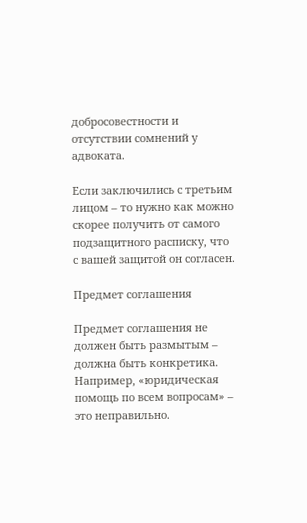добросовестности и отсутствии сомнений у адвоката.

Если заключились с третьим лицом – то нужно как можно скорее получить от самого подзащитного расписку, что с вашей защитой он согласен.

Предмет соглашения

Предмет соглашения не должен быть размытым – должна быть конкретика. Например, «юридическая помощь по всем вопросам» – это неправильно.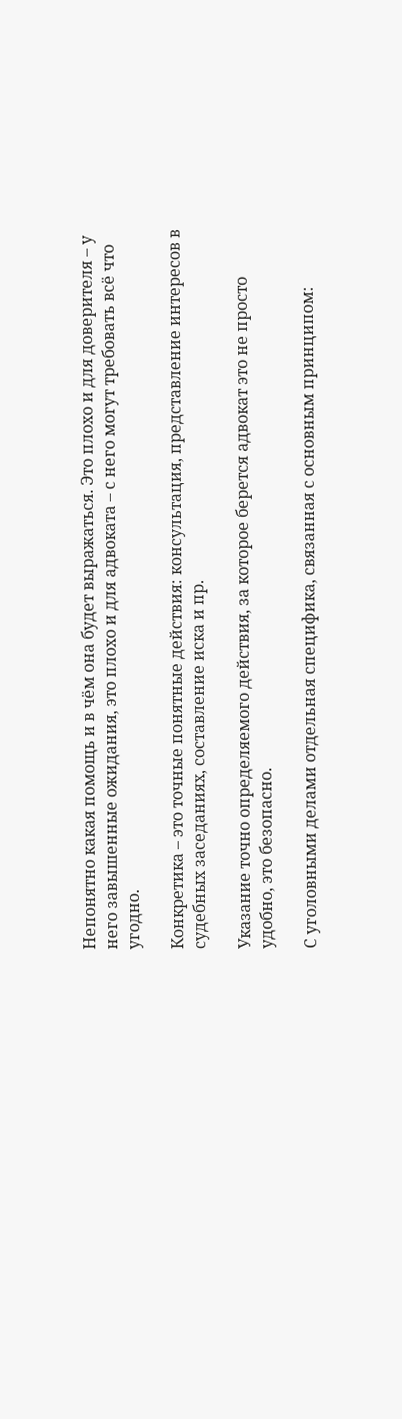Непонятно какая помощь и в чём она будет выражаться. Это плохо и для доверителя – у него завышенные ожидания, это плохо и для адвоката – с него могут требовать всё что угодно.

Конкретика – это точные понятные действия: консультация, представление интересов в судебных заседаниях, составление иска и пр.

Указание точно определяемого действия, за которое берется адвокат это не просто удобно, это безопасно.

С уголовными делами отдельная специфика, связанная с основным принципом: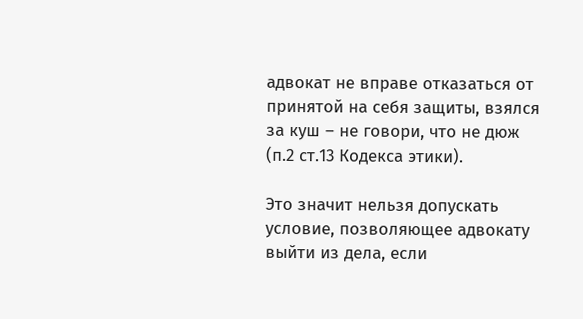адвокат не вправе отказаться от принятой на себя защиты, взялся за куш – не говори, что не дюж (п.2 ст.13 Кодекса этики).

Это значит нельзя допускать условие, позволяющее адвокату выйти из дела, если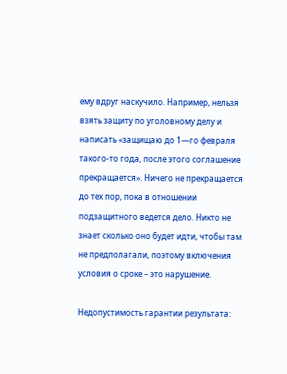ему вдруг наскучило. Например, нельзя взять защиту по уголовному делу и написать «защищаю до 1—го февраля такого-то года, после этого соглашение прекращается». Ничего не прекращается до тех пор, пока в отношении подзащитного ведется дело. Никто не знает сколько оно будет идти, чтобы там не предполагали, поэтому включения условия о сроке – это нарушение.

Недопустимость гарантии результата: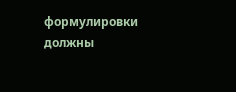формулировки должны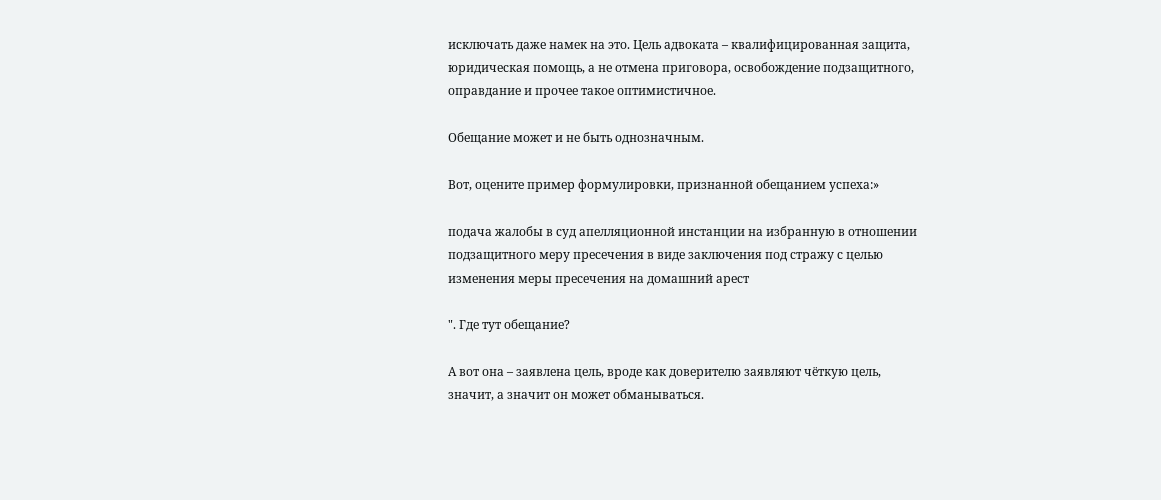исключать даже намек на это. Цель адвоката – квалифицированная защита, юридическая помощь, а не отмена приговора, освобождение подзащитного, оправдание и прочее такое оптимистичное.

Обещание может и не быть однозначным.

Вот, оцените пример формулировки, признанной обещанием успеха:»

подача жалобы в суд апелляционной инстанции на избранную в отношении подзащитного меру пресечения в виде заключения под стражу с целью изменения меры пресечения на домашний арест

". Где тут обещание?

А вот она – заявлена цель, вроде как доверителю заявляют чёткую цель, значит, а значит он может обманываться.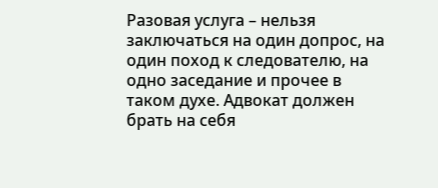Разовая услуга – нельзя заключаться на один допрос, на один поход к следователю, на одно заседание и прочее в таком духе. Адвокат должен брать на себя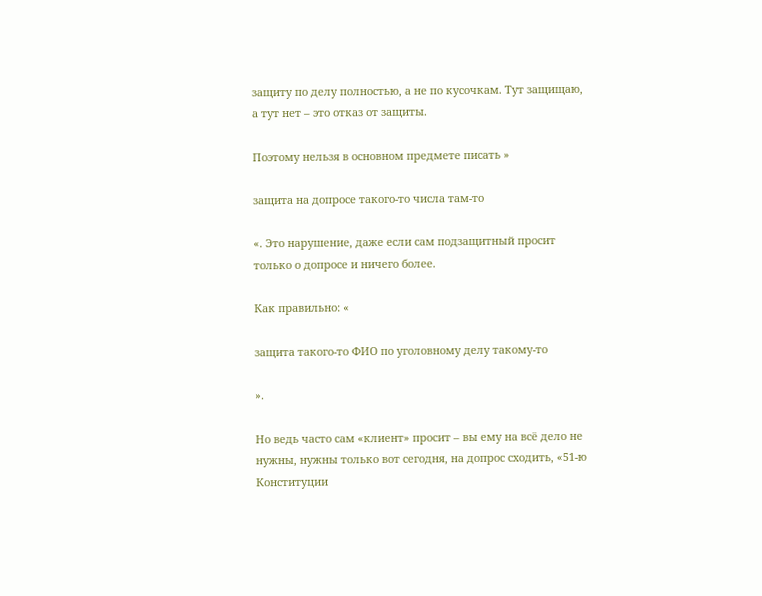защиту по делу полностью, а не по кусочкам. Тут защищаю, а тут нет – это отказ от защиты.

Поэтому нельзя в основном предмете писать »

защита на допросе такого-то числа там-то

«. Это нарушение, даже если сам подзащитный просит только о допросе и ничего более.

Как правильно: «

защита такого-то ФИО по уголовному делу такому-то

».

Но ведь часто сам «клиент» просит – вы ему на всё дело не нужны, нужны только вот сегодня, на допрос сходить, «51-ю Конституции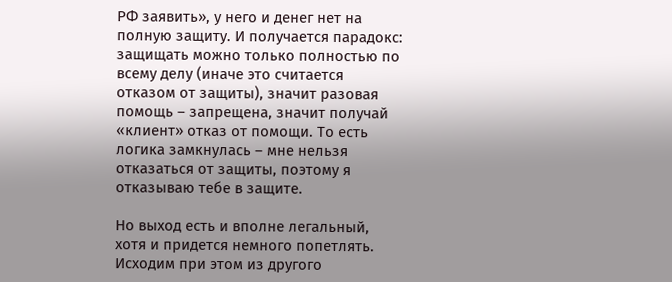РФ заявить», у него и денег нет на полную защиту. И получается парадокс: защищать можно только полностью по всему делу (иначе это считается отказом от защиты), значит разовая помощь – запрещена, значит получай «клиент» отказ от помощи. То есть логика замкнулась – мне нельзя отказаться от защиты, поэтому я отказываю тебе в защите.

Но выход есть и вполне легальный, хотя и придется немного попетлять. Исходим при этом из другого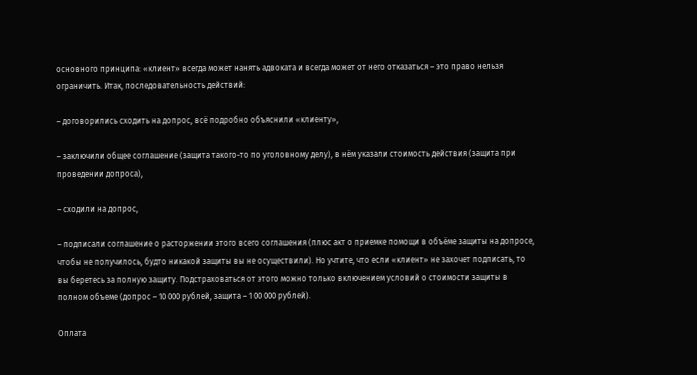основного принципа: «клиент» всегда может нанять адвоката и всегда может от него отказаться – это право нельзя ограничить. Итак, последовательность действий:

– договорились сходить на допрос, всё подробно объяснили «клиенту»,

– заключили общее соглашение (защита такого-то по уголовному делу), в нём указали стоимость действия (защита при проведении допроса),

– сходили на допрос,

– подписали соглашение о расторжении этого всего соглашения (плюс акт о приемке помощи в объёме защиты на допросе, чтобы не получилось, будто никакой защиты вы не осуществили). Но учтите, что если «клиент» не захочет подписать, то вы беретесь за полную защиту. Подстраховаться от этого можно только включением условий о стоимости защиты в полном объеме (допрос – 10 000 рублей, защита – 1 00 000 рублей).

Оплата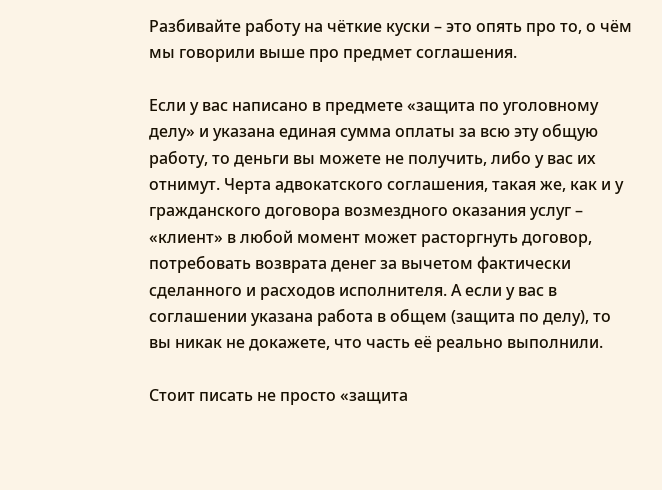Разбивайте работу на чёткие куски – это опять про то, о чём мы говорили выше про предмет соглашения.

Если у вас написано в предмете «защита по уголовному делу» и указана единая сумма оплаты за всю эту общую работу, то деньги вы можете не получить, либо у вас их отнимут. Черта адвокатского соглашения, такая же, как и у гражданского договора возмездного оказания услуг – «клиент» в любой момент может расторгнуть договор, потребовать возврата денег за вычетом фактически сделанного и расходов исполнителя. А если у вас в соглашении указана работа в общем (защита по делу), то вы никак не докажете, что часть её реально выполнили.

Стоит писать не просто «защита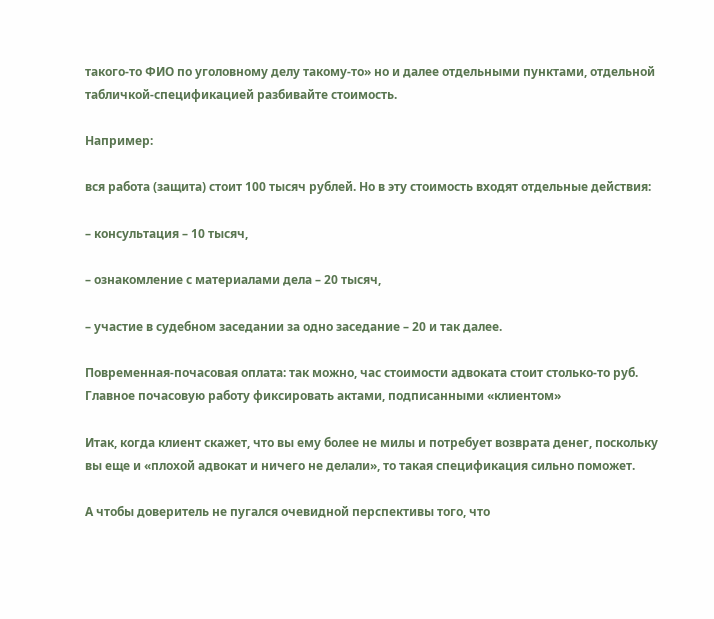такого-то ФИО по уголовному делу такому-то» но и далее отдельными пунктами, отдельной табличкой-спецификацией разбивайте стоимость.

Например:

вся работа (защита) стоит 100 тысяч рублей. Но в эту стоимость входят отдельные действия:

– консультация – 10 тысяч,

– ознакомление с материалами дела – 20 тысяч,

– участие в судебном заседании за одно заседание – 20 и так далее.

Повременная-почасовая оплата: так можно, час стоимости адвоката стоит столько-то руб. Главное почасовую работу фиксировать актами, подписанными «клиентом»

Итак, когда клиент скажет, что вы ему более не милы и потребует возврата денег, поскольку вы еще и «плохой адвокат и ничего не делали», то такая спецификация сильно поможет.

А чтобы доверитель не пугался очевидной перспективы того, что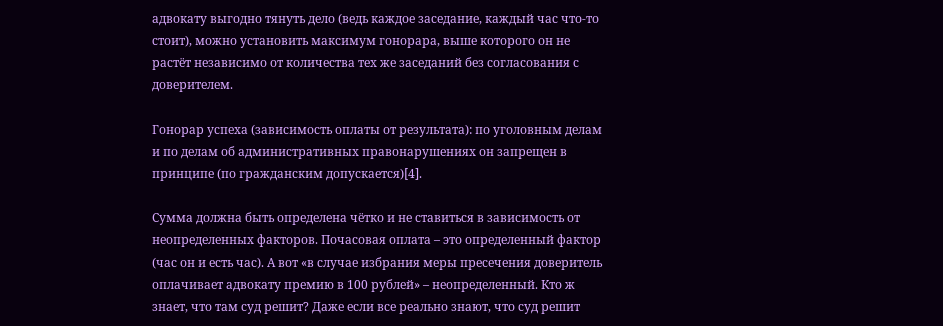адвокату выгодно тянуть дело (ведь каждое заседание, каждый час что-то стоит), можно установить максимум гонорара, выше которого он не растёт независимо от количества тех же заседаний без согласования с доверителем.

Гонорар успеха (зависимость оплаты от результата): по уголовным делам и по делам об административных правонарушениях он запрещен в принципе (по гражданским допускается)[4].

Сумма должна быть определена чётко и не ставиться в зависимость от неопределенных факторов. Почасовая оплата – это определенный фактор (час он и есть час). А вот «в случае избрания меры пресечения доверитель оплачивает адвокату премию в 100 рублей» – неопределенный. Кто ж знает, что там суд решит? Даже если все реально знают, что суд решит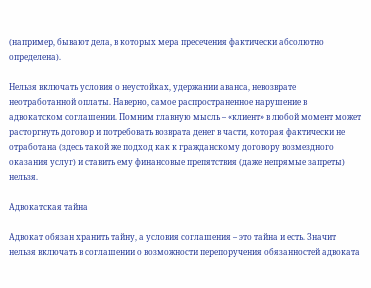(например, бывают дела, в которых мера пресечения фактически абсолютно определена).

Нельзя включать условия о неустойках, удержании аванса, невозврате неотработанной оплаты. Наверно, самое распространенное нарушение в адвокатском соглашении. Помним главную мысль – «клиент» в любой момент может расторгнуть договор и потребовать возврата денег в части, которая фактически не отработана (здесь такой же подход как к гражданскому договору возмездного оказания услуг) и ставить ему финансовые препятствия (даже непрямые запреты) нельзя.

Адвокатская тайна

Адвокат обязан хранить тайну, а условия соглашения – это тайна и есть. Значит нельзя включать в соглашении о возможности перепоручения обязанностей адвоката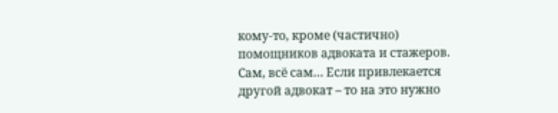кому-то, кроме (частично) помощников адвоката и стажеров. Сам, всё сам… Если привлекается другой адвокат – то на это нужно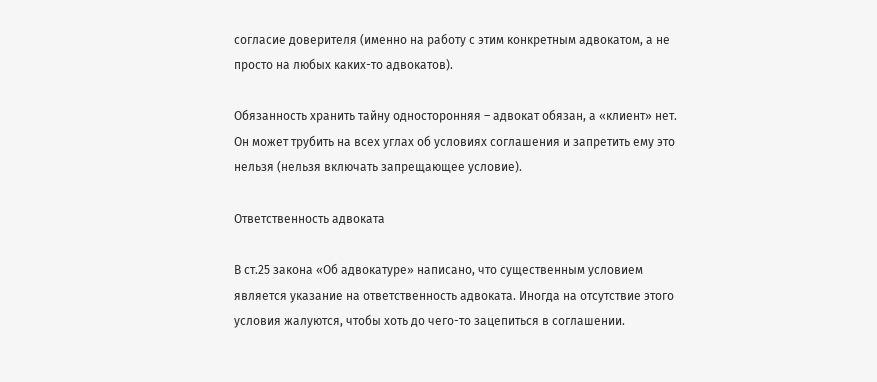согласие доверителя (именно на работу с этим конкретным адвокатом, а не просто на любых каких-то адвокатов).

Обязанность хранить тайну односторонняя – адвокат обязан, а «клиент» нет. Он может трубить на всех углах об условиях соглашения и запретить ему это нельзя (нельзя включать запрещающее условие).

Ответственность адвоката

В ст.25 закона «Об адвокатуре» написано, что существенным условием является указание на ответственность адвоката. Иногда на отсутствие этого условия жалуются, чтобы хоть до чего-то зацепиться в соглашении.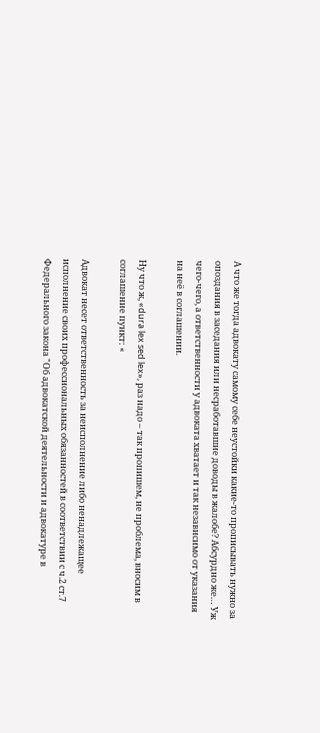А что же тогда адвокату самому себе неустойки какие-то прописывать нужно за опоздания в заседания или несработавшие доводы в жалобе? Абсурдно же… Уж чего-чего, а ответственности у адвоката хватает и так независимо от указания на неё в соглашении.

Ну что ж, «dura lex sed lex», раз надо – так пропишем, не проблема, вносим в соглашение пункт: «

Адвокат несет ответственность за неисполнение либо ненадлежащее исполнение своих профессиональных обязанностей в соответствии с ч.2 ст.7 Федерального закона "Об адвокатской деятельности и адвокатуре в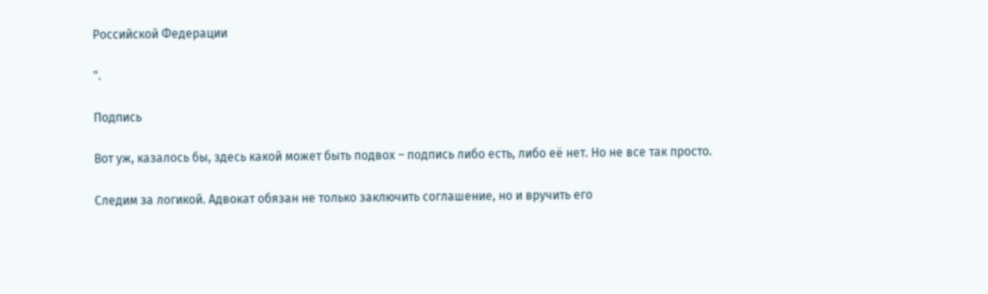Российской Федерации

".

Подпись

Вот уж, казалось бы, здесь какой может быть подвох – подпись либо есть, либо её нет. Но не все так просто.

Следим за логикой. Адвокат обязан не только заключить соглашение, но и вручить его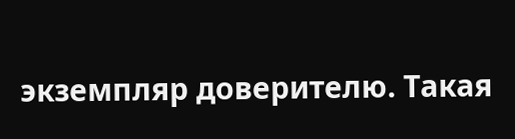экземпляр доверителю. Такая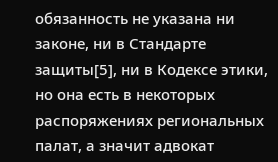обязанность не указана ни законе, ни в Стандарте защиты[5], ни в Кодексе этики, но она есть в некоторых распоряжениях региональных палат, а значит адвокат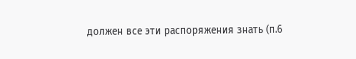должен все эти распоряжения знать (п.6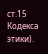ст.15 Кодекса этики).